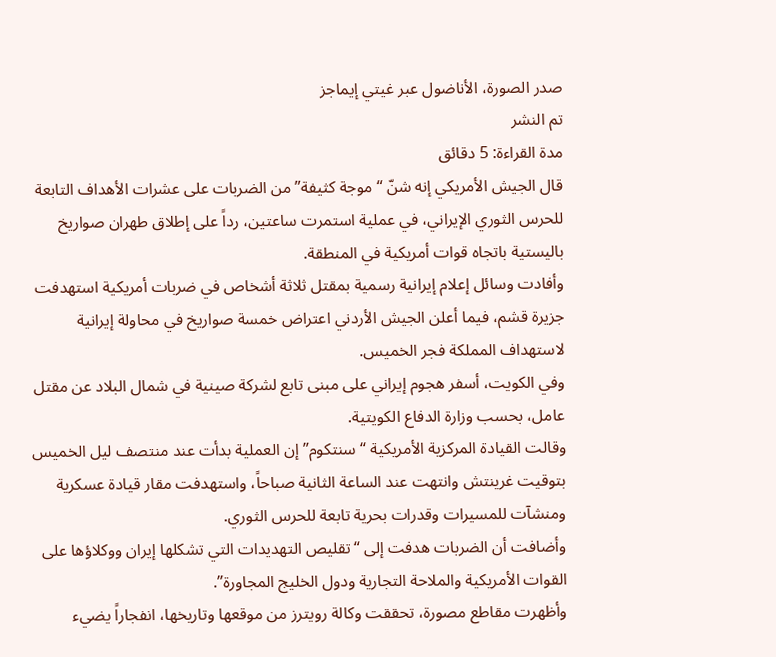صدر الصورة، الأناضول عبر غيتي إيماجز
تم النشر
مدة القراءة: 5 دقائق
قال الجيش الأمريكي إنه شنّ “موجة كثيفة” من الضربات على عشرات الأهداف التابعة للحرس الثوري الإيراني، في عملية استمرت ساعتين، رداً على إطلاق طهران صواريخ باليستية باتجاه قوات أمريكية في المنطقة.
وأفادت وسائل إعلام إيرانية رسمية بمقتل ثلاثة أشخاص في ضربات أمريكية استهدفت جزيرة قشم، فيما أعلن الجيش الأردني اعتراض خمسة صواريخ في محاولة إيرانية لاستهداف المملكة فجر الخميس.
وفي الكويت، أسفر هجوم إيراني على مبنى تابع لشركة صينية في شمال البلاد عن مقتل عامل، بحسب وزارة الدفاع الكويتية.
وقالت القيادة المركزية الأمريكية “سنتكوم” إن العملية بدأت عند منتصف ليل الخميس بتوقيت غرينتش وانتهت عند الساعة الثانية صباحاً، واستهدفت مقار قيادة عسكرية ومنشآت للمسيرات وقدرات بحرية تابعة للحرس الثوري.
وأضافت أن الضربات هدفت إلى “تقليص التهديدات التي تشكلها إيران ووكلاؤها على القوات الأمريكية والملاحة التجارية ودول الخليج المجاورة”.
وأظهرت مقاطع مصورة، تحققت وكالة رويترز من موقعها وتاريخها، انفجاراً يضيء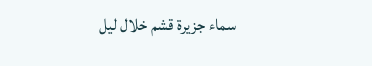سماء جزيرة قشم خلال ليل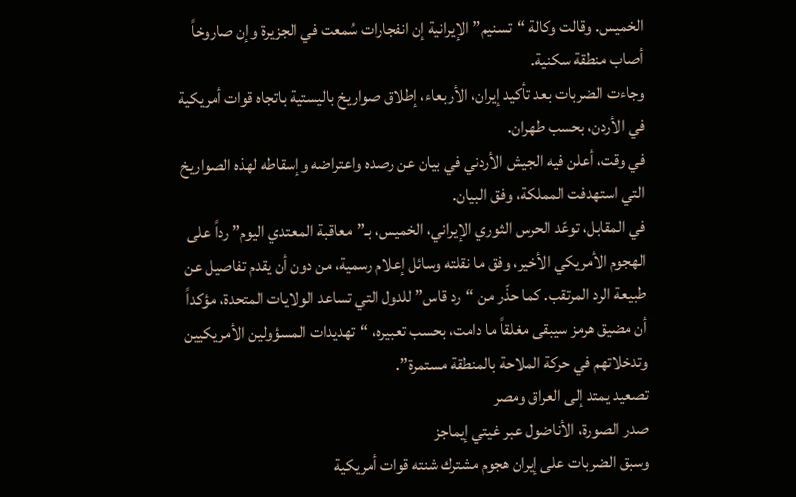الخميس. وقالت وكالة “تسنيم” الإيرانية إن انفجارات سُمعت في الجزيرة وإن صاروخاً أصاب منطقة سكنية.
وجاءت الضربات بعد تأكيد إيران، الأربعاء، إطلاق صواريخ باليستية باتجاه قوات أمريكية في الأردن، بحسب طهران.
في وقت، أعلن فيه الجيش الأردني في بيان عن رصده واعتراضه وإسقاطه لهذه الصواريخ التي استهدفت المملكة، وفق البيان.
في المقابل، توعّد الحرس الثوري الإيراني، الخميس، بـ”معاقبة المعتدي اليوم” رداً على الهجوم الأمريكي الأخير، وفق ما نقلته وسائل إعلام رسمية، من دون أن يقدم تفاصيل عن طبيعة الرد المرتقب. كما حذّر من “رد قاس” للدول التي تساعد الولايات المتحدة، مؤكداً أن مضيق هرمز سيبقى مغلقاً ما دامت، بحسب تعبيره، “تهديدات المسؤولين الأمريكيين وتدخلاتهم في حركة الملاحة بالمنطقة مستمرة”.
تصعيد يمتد إلى العراق ومصر
صدر الصورة، الأناضول عبر غيتي إيماجز
وسبق الضربات على إيران هجوم مشترك شنته قوات أمريكية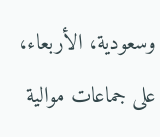وسعودية، الأربعاء، على جماعات موالية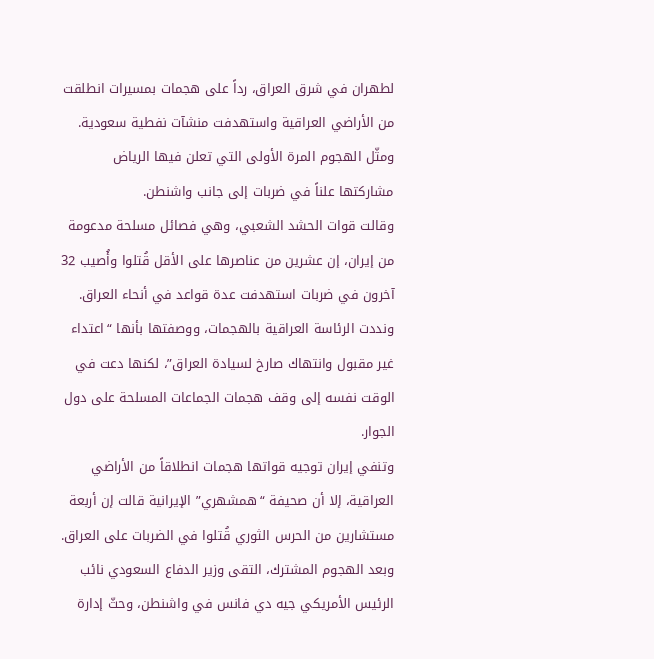لطهران في شرق العراق، رداً على هجمات بمسيرات انطلقت من الأراضي العراقية واستهدفت منشآت نفطية سعودية.
ومثّل الهجوم المرة الأولى التي تعلن فيها الرياض مشاركتها علناً في ضربات إلى جانب واشنطن.
وقالت قوات الحشد الشعبي، وهي فصائل مسلحة مدعومة من إيران، إن عشرين من عناصرها على الأقل قُتلوا وأُصيب 32 آخرون في ضربات استهدفت عدة قواعد في أنحاء العراق.
ونددت الرئاسة العراقية بالهجمات، ووصفتها بأنها “اعتداء غير مقبول وانتهاك صارخ لسيادة العراق”، لكنها دعت في الوقت نفسه إلى وقف هجمات الجماعات المسلحة على دول الجوار.
وتنفي إيران توجيه قواتها هجمات انطلاقاً من الأراضي العراقية، إلا أن صحيفة “همشهري” الإيرانية قالت إن أربعة مستشارين من الحرس الثوري قُتلوا في الضربات على العراق.
وبعد الهجوم المشترك، التقى وزير الدفاع السعودي نائب الرئيس الأمريكي جيه دي فانس في واشنطن، وحثّ إدارة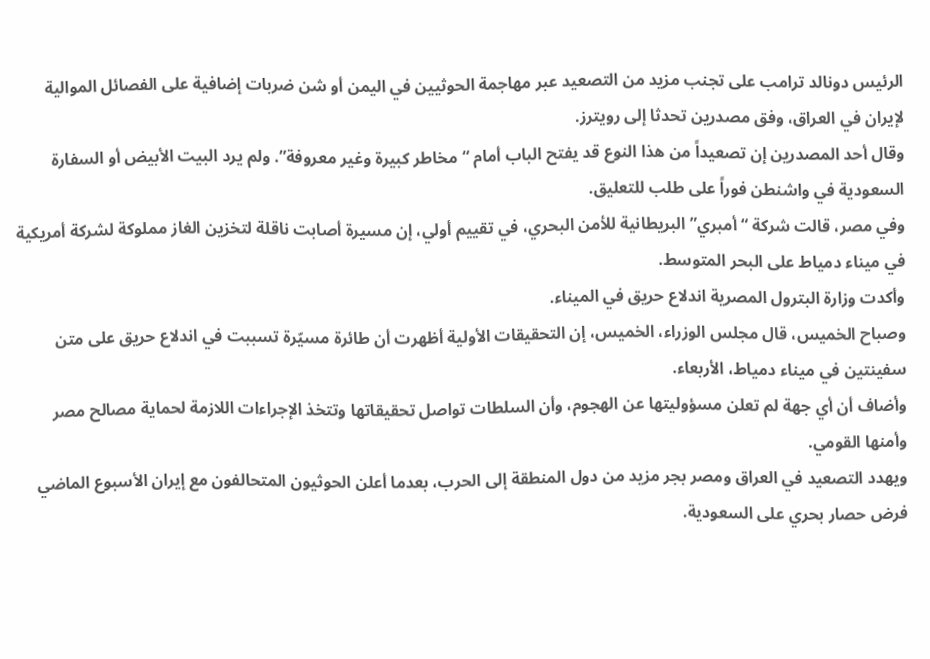الرئيس دونالد ترامب على تجنب مزيد من التصعيد عبر مهاجمة الحوثيين في اليمن أو شن ضربات إضافية على الفصائل الموالية لإيران في العراق، وفق مصدرين تحدثا إلى رويترز.
وقال أحد المصدرين إن تصعيداً من هذا النوع قد يفتح الباب أمام “مخاطر كبيرة وغير معروفة”. ولم يرد البيت الأبيض أو السفارة السعودية في واشنطن فوراً على طلب للتعليق.
وفي مصر، قالت شركة “أمبري” البريطانية للأمن البحري، في تقييم أولي، إن مسيرة أصابت ناقلة لتخزين الغاز مملوكة لشركة أمريكية في ميناء دمياط على البحر المتوسط.
وأكدت وزارة البترول المصرية اندلاع حريق في الميناء.
وصباح الخميس، قال مجلس الوزراء، الخميس، إن التحقيقات الأولية أظهرت أن طائرة مسيّرة تسببت في اندلاع حريق على متن سفينتين في ميناء دمياط، الأربعاء.
وأضاف أن أي جهة لم تعلن مسؤوليتها عن الهجوم، وأن السلطات تواصل تحقيقاتها وتتخذ الإجراءات اللازمة لحماية مصالح مصر وأمنها القومي.
ويهدد التصعيد في العراق ومصر بجر مزيد من دول المنطقة إلى الحرب، بعدما أعلن الحوثيون المتحالفون مع إيران الأسبوع الماضي فرض حصار بحري على السعودية.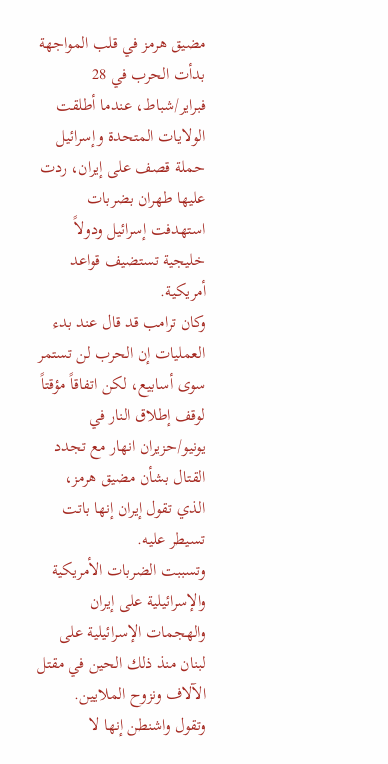مضيق هرمز في قلب المواجهة
بدأت الحرب في 28 فبراير/شباط، عندما أطلقت الولايات المتحدة وإسرائيل حملة قصف على إيران، ردت عليها طهران بضربات استهدفت إسرائيل ودولاً خليجية تستضيف قواعد أمريكية.
وكان ترامب قد قال عند بدء العمليات إن الحرب لن تستمر سوى أسابيع، لكن اتفاقاً مؤقتاً لوقف إطلاق النار في يونيو/حزيران انهار مع تجدد القتال بشأن مضيق هرمز، الذي تقول إيران إنها باتت تسيطر عليه.
وتسببت الضربات الأمريكية والإسرائيلية على إيران والهجمات الإسرائيلية على لبنان منذ ذلك الحين في مقتل الآلاف ونزوح الملايين.
وتقول واشنطن إنها لا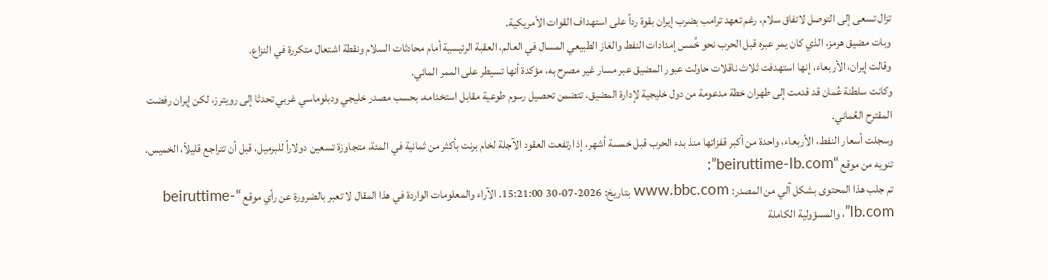تزال تسعى إلى التوصل لاتفاق سلام، رغم تعهد ترامب بضرب إيران بقوة رداً على استهداف القوات الأمريكية.
وبات مضيق هرمز، الذي كان يمر عبره قبل الحرب نحو خُمس إمدادات النفط والغاز الطبيعي المسال في العالم، العقبة الرئيسية أمام محادثات السلام ونقطة اشتعال متكررة في النزاع.
وقالت إيران، الأربعاء، إنها استهدفت ثلاث ناقلات حاولت عبور المضيق عبر مسار غير مصرح به، مؤكدة أنها تسيطر على الممر المائي.
وكانت سلطنة عُمان قد قدمت إلى طهران خطة مدعومة من دول خليجية لإدارة المضيق، تتضمن تحصيل رسوم طوعية مقابل استخدامه، بحسب مصدر خليجي ودبلوماسي غربي تحدثا إلى رويترز، لكن إيران رفضت المقترح العُماني.
وسجلت أسعار النفط، الأربعاء، واحدة من أكبر قفزاتها منذ بدء الحرب قبل خمسة أشهر، إذ ارتفعت العقود الآجلة لخام برنت بأكثر من ثمانية في المئة، متجاوزة تسعين دولاراً للبرميل، قبل أن تتراجع قليلاً، الخميس.
تنويه من موقع “beiruttime-lb.com”:
تم جلب هذا المحتوى بشكل آلي من المصدر: www.bbc.com بتاريخ: 2026-07-30 15:21:00. الآراء والمعلومات الواردة في هذا المقال لا تعبر بالضرورة عن رأي موقع “beiruttime-lb.com”، والمسؤولية الكاملة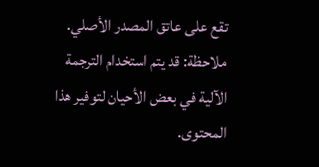تقع على عاتق المصدر الأصلي.
ملاحظة: قد يتم استخدام الترجمة الآلية في بعض الأحيان لتوفير هذا المحتوى.